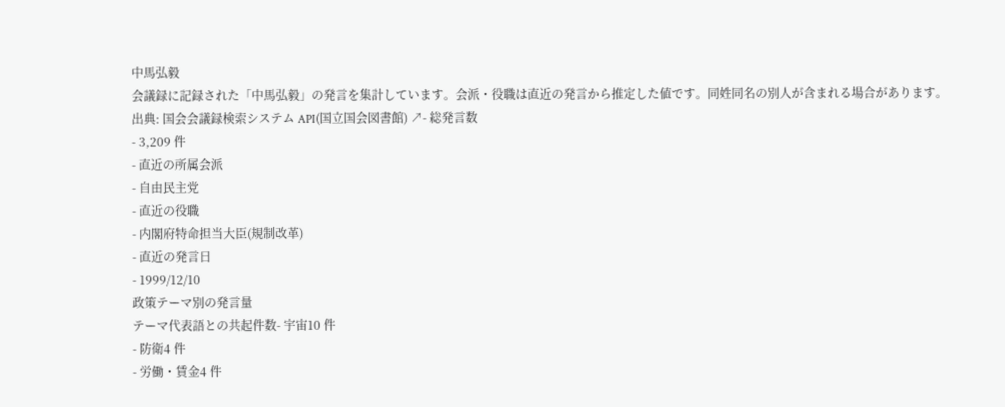中馬弘毅
会議録に記録された「中馬弘毅」の発言を集計しています。会派・役職は直近の発言から推定した値です。同姓同名の別人が含まれる場合があります。
出典: 国会会議録検索システム API(国立国会図書館) ↗- 総発言数
- 3,209 件
- 直近の所属会派
- 自由民主党
- 直近の役職
- 内閣府特命担当大臣(規制改革)
- 直近の発言日
- 1999/12/10
政策テーマ別の発言量
テーマ代表語との共起件数- 宇宙10 件
- 防衛4 件
- 労働・賃金4 件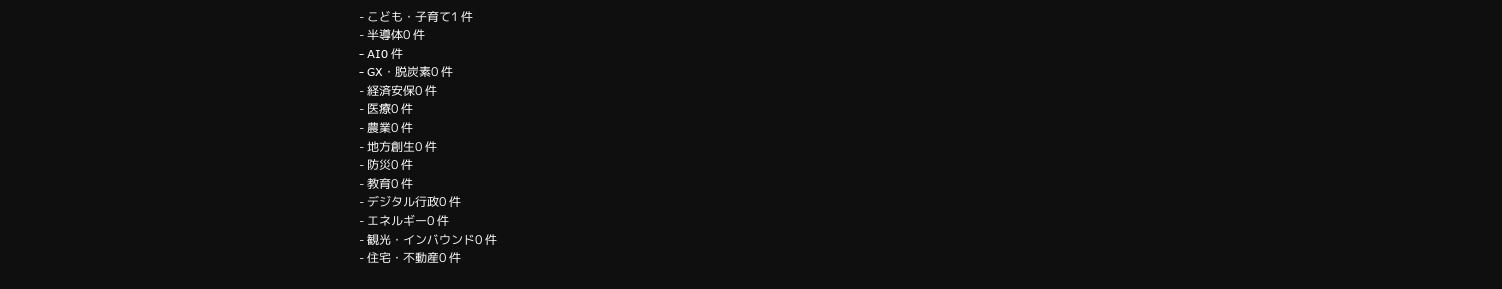- こども・子育て1 件
- 半導体0 件
- AI0 件
- GX・脱炭素0 件
- 経済安保0 件
- 医療0 件
- 農業0 件
- 地方創生0 件
- 防災0 件
- 教育0 件
- デジタル行政0 件
- エネルギー0 件
- 観光・インバウンド0 件
- 住宅・不動産0 件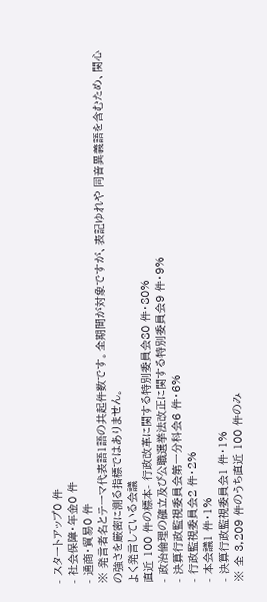- スタートアップ0 件
- 社会保障・年金0 件
- 通商・貿易0 件
※ 発言者名とテーマ代表語1語の共起件数です。全期間が対象ですが、表記ゆれや 同音異義語を含むため、関心の強さを厳密に測る指標ではありません。
よく発言している会議
直近 100 件の標本- 行政改革に関する特別委員会80 件・80%
- 政治倫理の確立及び公職選挙法改正に関する特別委員会9 件・9%
- 決算行政監視委員会第一分科会6 件・6%
- 行政監視委員会2 件・2%
- 本会議1 件・1%
- 決算行政監視委員会1 件・1%
※ 全 3,209 件のうち直近 100 件のみ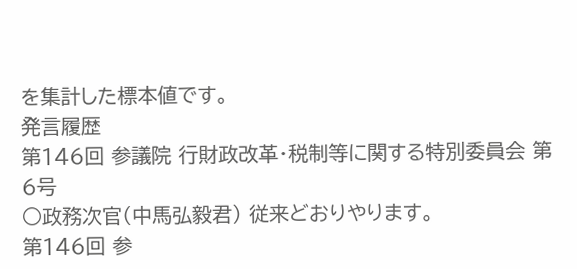を集計した標本値です。
発言履歴
第146回 参議院 行財政改革・税制等に関する特別委員会 第6号
○政務次官(中馬弘毅君) 従来どおりやります。
第146回 参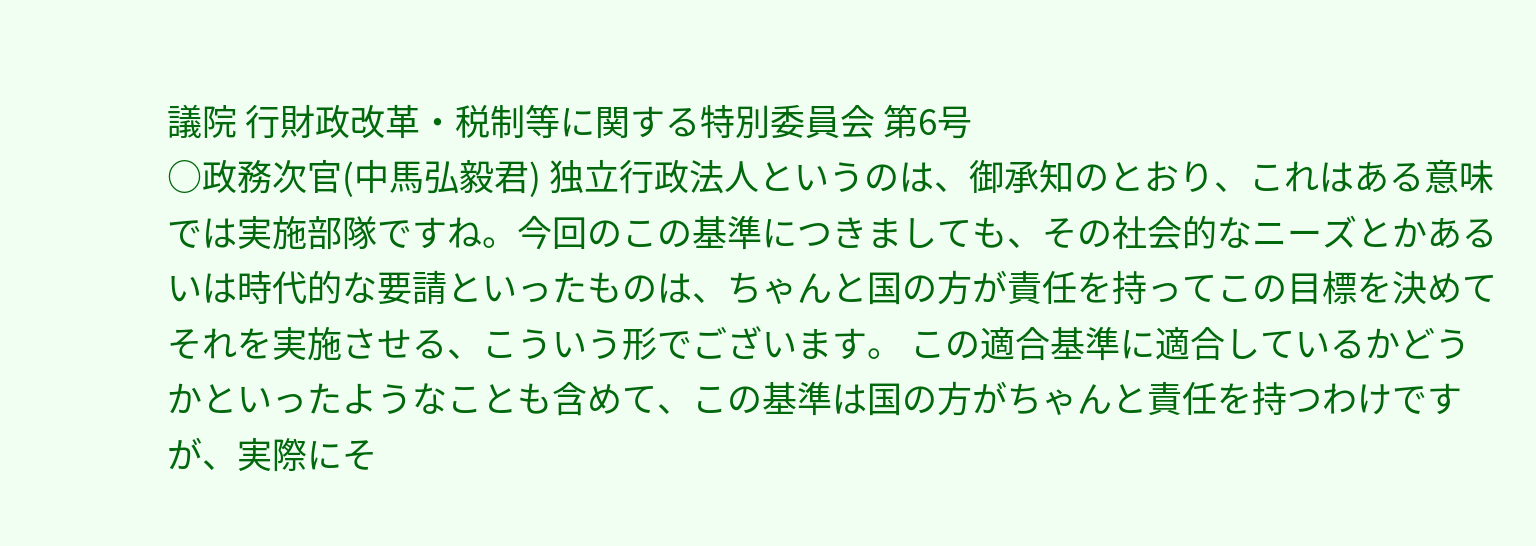議院 行財政改革・税制等に関する特別委員会 第6号
○政務次官(中馬弘毅君) 独立行政法人というのは、御承知のとおり、これはある意味では実施部隊ですね。今回のこの基準につきましても、その社会的なニーズとかあるいは時代的な要請といったものは、ちゃんと国の方が責任を持ってこの目標を決めてそれを実施させる、こういう形でございます。 この適合基準に適合しているかどうかといったようなことも含めて、この基準は国の方がちゃんと責任を持つわけですが、実際にそ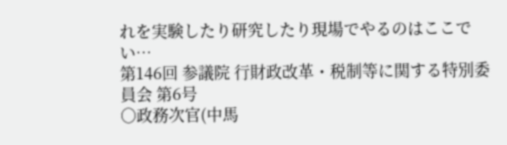れを実験したり研究したり現場でやるのはここでい…
第146回 参議院 行財政改革・税制等に関する特別委員会 第6号
○政務次官(中馬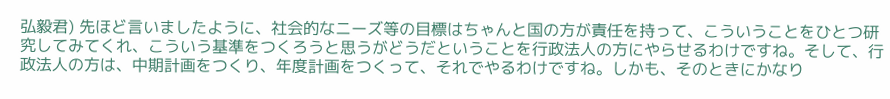弘毅君) 先ほど言いましたように、社会的なニーズ等の目標はちゃんと国の方が責任を持って、こういうことをひとつ研究してみてくれ、こういう基準をつくろうと思うがどうだということを行政法人の方にやらせるわけですね。そして、行政法人の方は、中期計画をつくり、年度計画をつくって、それでやるわけですね。しかも、そのときにかなり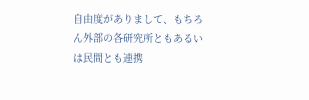自由度がありまして、もちろん外部の各研究所ともあるいは民間とも連携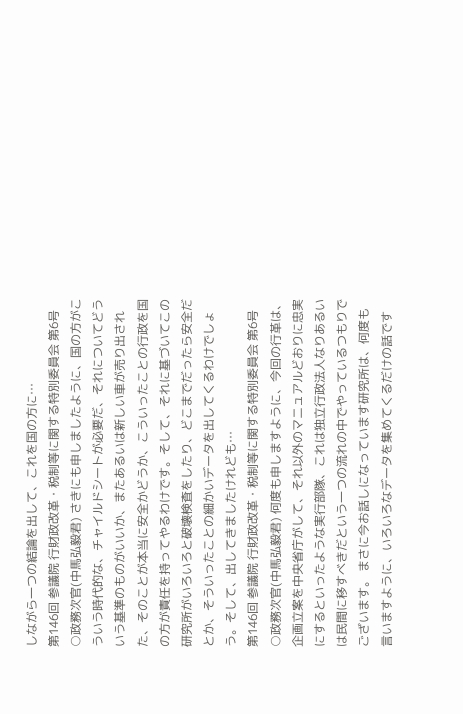しながら一つの結論を出して、これを国の方に…
第146回 参議院 行財政改革・税制等に関する特別委員会 第6号
○政務次官(中馬弘毅君) さきにも申しましたように、国の方がこういう時代的な、チャイルドシートが必要だ、それについてどういう基準のものがいいか、またあるいは新しい車が売り出された、そのことが本当に安全かどうか、こういったことの行政を国の方が責任を持ってやるわけです。そして、それに基づいてこの研究所がいろいろと破壊検査をしたり、どこまでだったら安全だとか、そういったことの細かいデータを出してくるわけでしょう。そして、出してきましたけれども…
第146回 参議院 行財政改革・税制等に関する特別委員会 第6号
○政務次官(中馬弘毅君) 何度も申しますように、今回の行革は、企画立案を中央省庁がして、それ以外のマニュアルどおりに忠実にするといったような実行部隊、これは独立行政法人なりあるいは民間に移すべきだという一つの流れの中でやっているつもりでございます。 まさに今お話しになっています研究所は、何度も言いますように、いろいろなデータを集めてくるだけの話です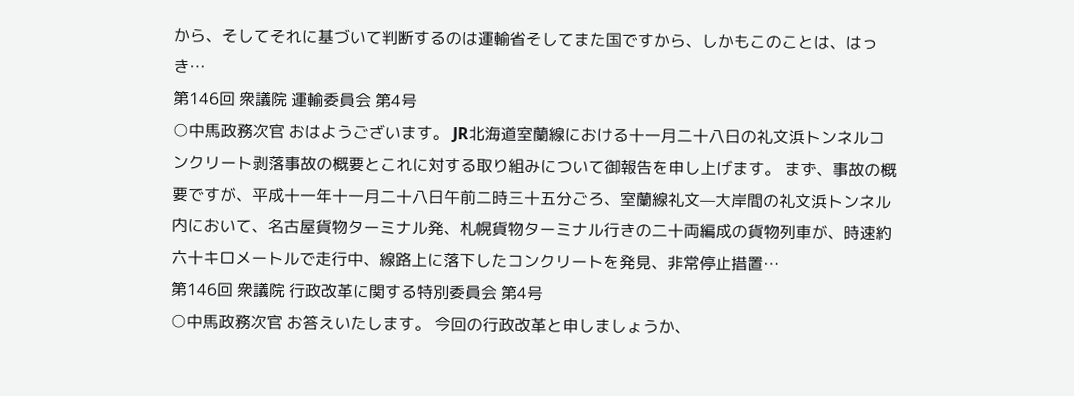から、そしてそれに基づいて判断するのは運輸省そしてまた国ですから、しかもこのことは、はっき…
第146回 衆議院 運輸委員会 第4号
○中馬政務次官 おはようございます。 JR北海道室蘭線における十一月二十八日の礼文浜トンネルコンクリート剥落事故の概要とこれに対する取り組みについて御報告を申し上げます。 まず、事故の概要ですが、平成十一年十一月二十八日午前二時三十五分ごろ、室蘭線礼文—大岸間の礼文浜トンネル内において、名古屋貨物ターミナル発、札幌貨物ターミナル行きの二十両編成の貨物列車が、時速約六十キロメートルで走行中、線路上に落下したコンクリートを発見、非常停止措置…
第146回 衆議院 行政改革に関する特別委員会 第4号
○中馬政務次官 お答えいたします。 今回の行政改革と申しましょうか、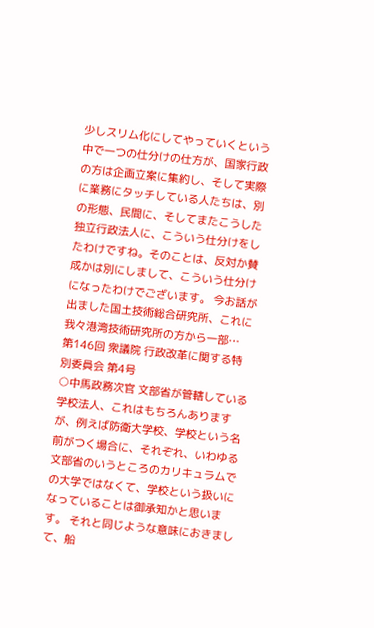少しスリム化にしてやっていくという中で一つの仕分けの仕方が、国家行政の方は企画立案に集約し、そして実際に業務にタッチしている人たちは、別の形態、民間に、そしてまたこうした独立行政法人に、こういう仕分けをしたわけですね。そのことは、反対か賛成かは別にしまして、こういう仕分けになったわけでございます。 今お話が出ました国土技術総合研究所、これに我々港湾技術研究所の方から一部…
第146回 衆議院 行政改革に関する特別委員会 第4号
○中馬政務次官 文部省が管轄している学校法人、これはもちろんありますが、例えば防衛大学校、学校という名前がつく場合に、それぞれ、いわゆる文部省のいうところのカリキュラムでの大学ではなくて、学校という扱いになっていることは御承知かと思います。 それと同じような意味におきまして、船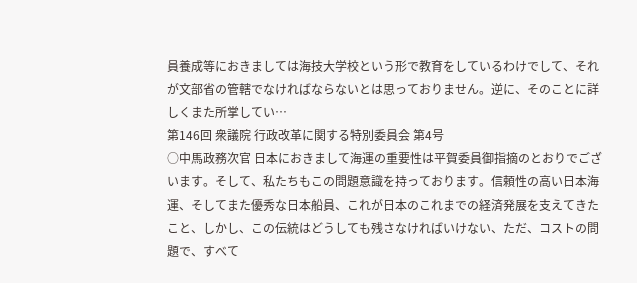員養成等におきましては海技大学校という形で教育をしているわけでして、それが文部省の管轄でなければならないとは思っておりません。逆に、そのことに詳しくまた所掌してい…
第146回 衆議院 行政改革に関する特別委員会 第4号
○中馬政務次官 日本におきまして海運の重要性は平賀委員御指摘のとおりでございます。そして、私たちもこの問題意識を持っております。信頼性の高い日本海運、そしてまた優秀な日本船員、これが日本のこれまでの経済発展を支えてきたこと、しかし、この伝統はどうしても残さなければいけない、ただ、コストの問題で、すべて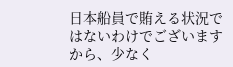日本船員で賄える状況ではないわけでございますから、少なく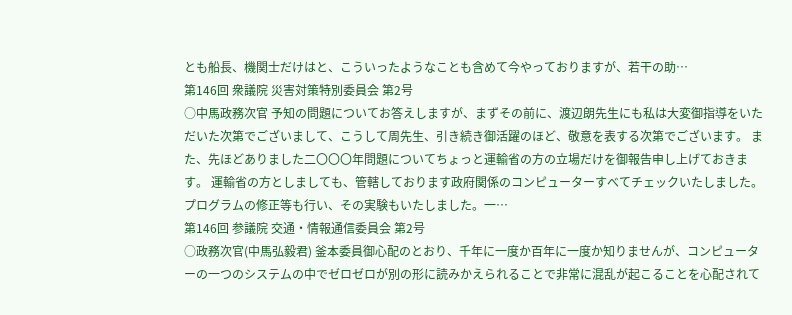とも船長、機関士だけはと、こういったようなことも含めて今やっておりますが、若干の助…
第146回 衆議院 災害対策特別委員会 第2号
○中馬政務次官 予知の問題についてお答えしますが、まずその前に、渡辺朗先生にも私は大変御指導をいただいた次第でございまして、こうして周先生、引き続き御活躍のほど、敬意を表する次第でございます。 また、先ほどありました二〇〇〇年問題についてちょっと運輸省の方の立場だけを御報告申し上げておきます。 運輸省の方としましても、管轄しております政府関係のコンピューターすべてチェックいたしました。プログラムの修正等も行い、その実験もいたしました。一…
第146回 参議院 交通・情報通信委員会 第2号
○政務次官(中馬弘毅君) 釜本委員御心配のとおり、千年に一度か百年に一度か知りませんが、コンピューターの一つのシステムの中でゼロゼロが別の形に読みかえられることで非常に混乱が起こることを心配されて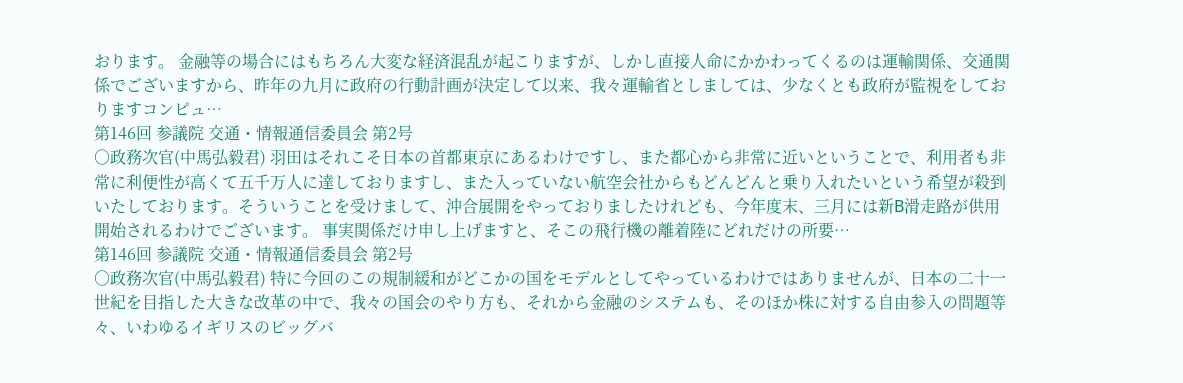おります。 金融等の場合にはもちろん大変な経済混乱が起こりますが、しかし直接人命にかかわってくるのは運輸関係、交通関係でございますから、昨年の九月に政府の行動計画が決定して以来、我々運輸省としましては、少なくとも政府が監視をしておりますコンピュ…
第146回 参議院 交通・情報通信委員会 第2号
○政務次官(中馬弘毅君) 羽田はそれこそ日本の首都東京にあるわけですし、また都心から非常に近いということで、利用者も非常に利便性が高くて五千万人に達しておりますし、また入っていない航空会社からもどんどんと乗り入れたいという希望が殺到いたしております。そういうことを受けまして、沖合展開をやっておりましたけれども、今年度末、三月には新B滑走路が供用開始されるわけでございます。 事実関係だけ申し上げますと、そこの飛行機の離着陸にどれだけの所要…
第146回 参議院 交通・情報通信委員会 第2号
○政務次官(中馬弘毅君) 特に今回のこの規制緩和がどこかの国をモデルとしてやっているわけではありませんが、日本の二十一世紀を目指した大きな改革の中で、我々の国会のやり方も、それから金融のシステムも、そのほか株に対する自由参入の問題等々、いわゆるイギリスのビッグバ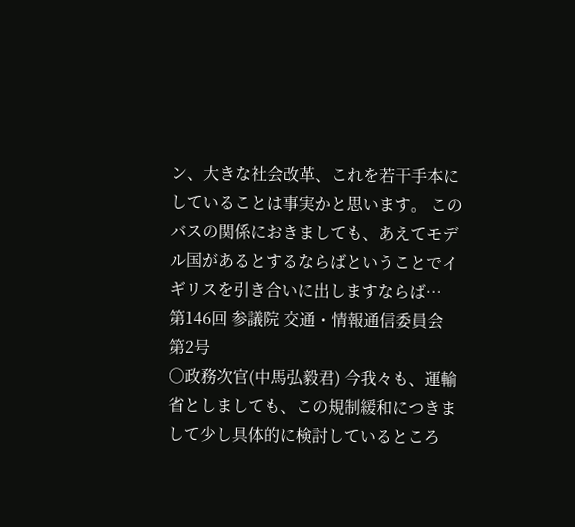ン、大きな社会改革、これを若干手本にしていることは事実かと思います。 このバスの関係におきましても、あえてモデル国があるとするならばということでイギリスを引き合いに出しますならば…
第146回 参議院 交通・情報通信委員会 第2号
○政務次官(中馬弘毅君) 今我々も、運輸省としましても、この規制緩和につきまして少し具体的に検討しているところ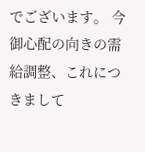でございます。 今御心配の向きの需給調整、これにつきまして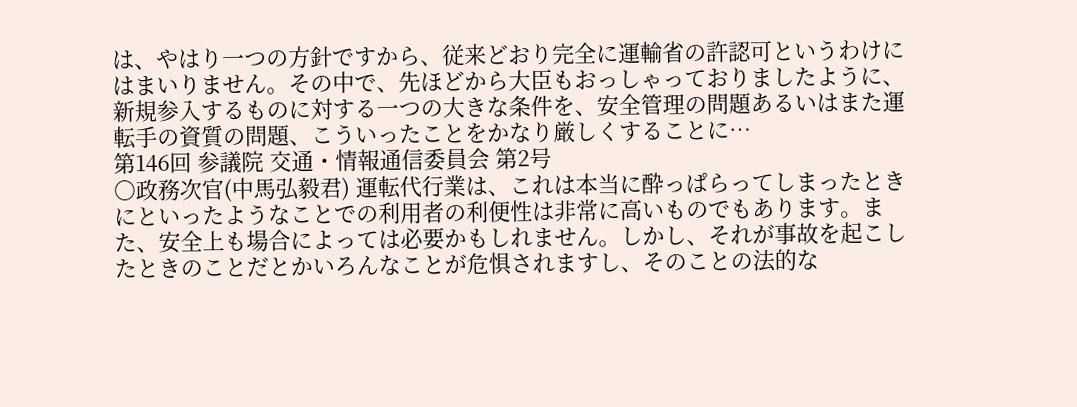は、やはり一つの方針ですから、従来どおり完全に運輸省の許認可というわけにはまいりません。その中で、先ほどから大臣もおっしゃっておりましたように、新規参入するものに対する一つの大きな条件を、安全管理の問題あるいはまた運転手の資質の問題、こういったことをかなり厳しくすることに…
第146回 参議院 交通・情報通信委員会 第2号
○政務次官(中馬弘毅君) 運転代行業は、これは本当に酔っぱらってしまったときにといったようなことでの利用者の利便性は非常に高いものでもあります。また、安全上も場合によっては必要かもしれません。しかし、それが事故を起こしたときのことだとかいろんなことが危惧されますし、そのことの法的な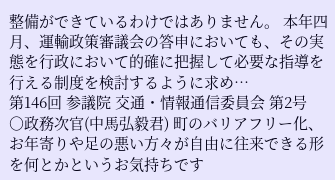整備ができているわけではありません。 本年四月、運輸政策審議会の答申においても、その実態を行政において的確に把握して必要な指導を行える制度を検討するように求め…
第146回 参議院 交通・情報通信委員会 第2号
○政務次官(中馬弘毅君) 町のバリアフリー化、お年寄りや足の悪い方々が自由に往来できる形を何とかというお気持ちです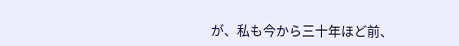が、私も今から三十年ほど前、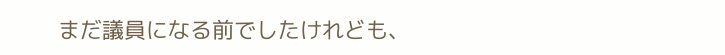まだ議員になる前でしたけれども、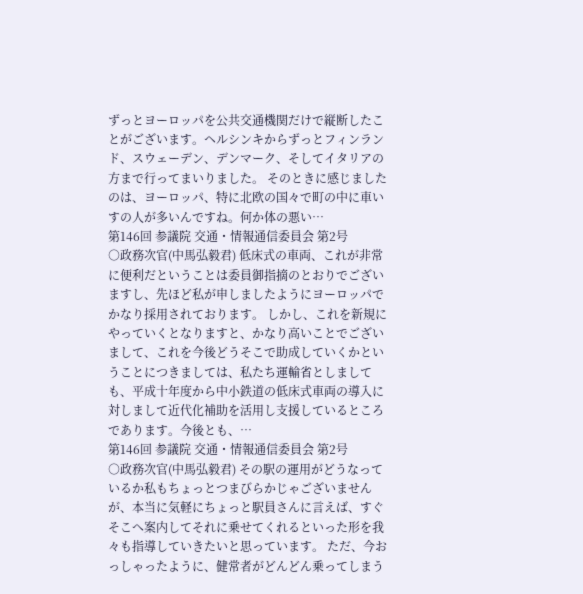ずっとヨーロッパを公共交通機関だけで縦断したことがございます。ヘルシンキからずっとフィンランド、スウェーデン、デンマーク、そしてイタリアの方まで行ってまいりました。 そのときに感じましたのは、ヨーロッパ、特に北欧の国々で町の中に車いすの人が多いんですね。何か体の悪い…
第146回 参議院 交通・情報通信委員会 第2号
○政務次官(中馬弘毅君) 低床式の車両、これが非常に便利だということは委員御指摘のとおりでございますし、先ほど私が申しましたようにヨーロッパでかなり採用されております。 しかし、これを新規にやっていくとなりますと、かなり高いことでございまして、これを今後どうそこで助成していくかということにつきましては、私たち運輸省としましても、平成十年度から中小鉄道の低床式車両の導入に対しまして近代化補助を活用し支援しているところであります。今後とも、…
第146回 参議院 交通・情報通信委員会 第2号
○政務次官(中馬弘毅君) その駅の運用がどうなっているか私もちょっとつまびらかじゃございませんが、本当に気軽にちょっと駅員さんに言えば、すぐそこへ案内してそれに乗せてくれるといった形を我々も指導していきたいと思っています。 ただ、今おっしゃったように、健常者がどんどん乗ってしまう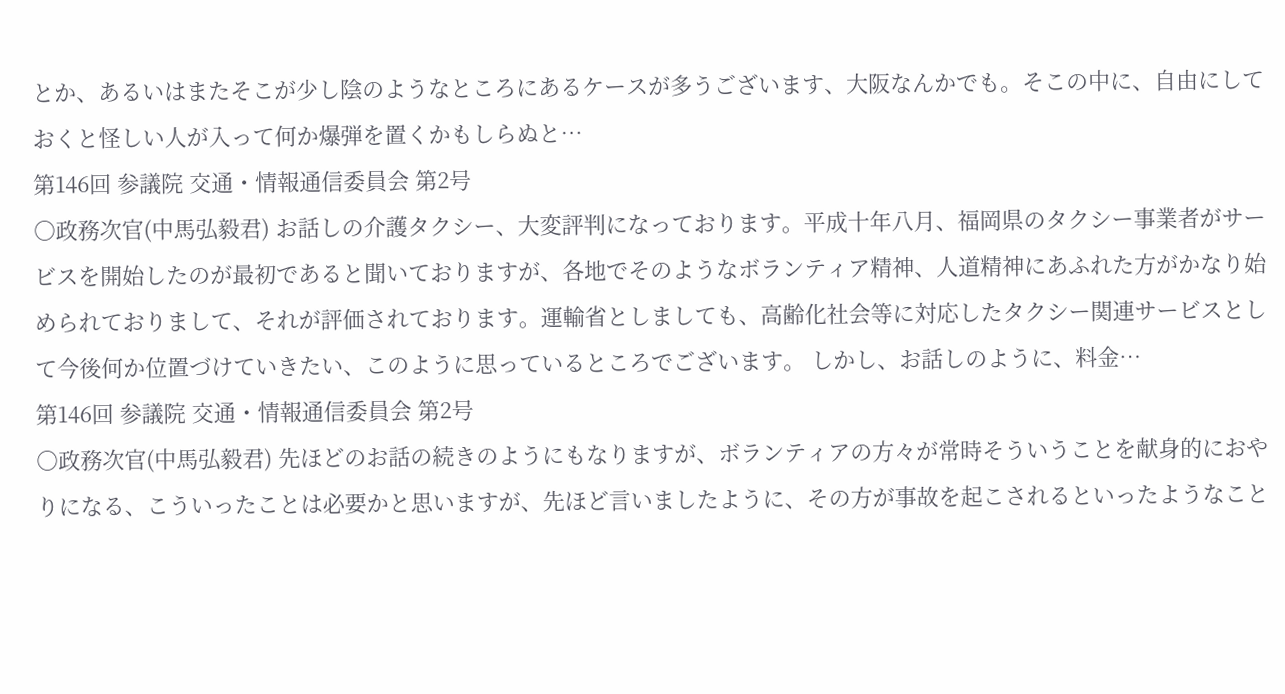とか、あるいはまたそこが少し陰のようなところにあるケースが多うございます、大阪なんかでも。そこの中に、自由にしておくと怪しい人が入って何か爆弾を置くかもしらぬと…
第146回 参議院 交通・情報通信委員会 第2号
○政務次官(中馬弘毅君) お話しの介護タクシー、大変評判になっております。平成十年八月、福岡県のタクシー事業者がサービスを開始したのが最初であると聞いておりますが、各地でそのようなボランティア精神、人道精神にあふれた方がかなり始められておりまして、それが評価されております。運輸省としましても、高齢化社会等に対応したタクシー関連サービスとして今後何か位置づけていきたい、このように思っているところでございます。 しかし、お話しのように、料金…
第146回 参議院 交通・情報通信委員会 第2号
○政務次官(中馬弘毅君) 先ほどのお話の続きのようにもなりますが、ボランティアの方々が常時そういうことを献身的におやりになる、こういったことは必要かと思いますが、先ほど言いましたように、その方が事故を起こされるといったようなこと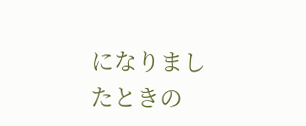になりましたときの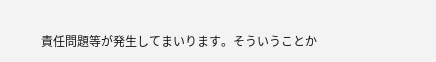責任問題等が発生してまいります。そういうことか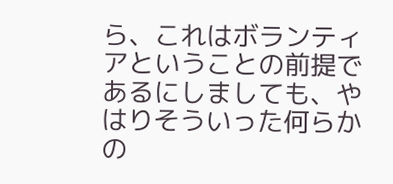ら、これはボランティアということの前提であるにしましても、やはりそういった何らかの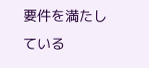要件を満たしている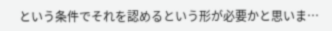という条件でそれを認めるという形が必要かと思いま…